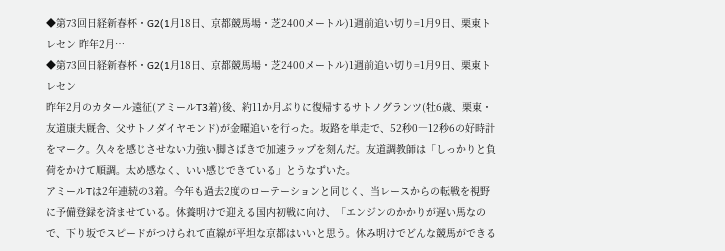◆第73回日経新春杯・G2(1月18日、京都競馬場・芝2400メートル)1週前追い切り=1月9日、栗東トレセン 昨年2月…
◆第73回日経新春杯・G2(1月18日、京都競馬場・芝2400メートル)1週前追い切り=1月9日、栗東トレセン
昨年2月のカタール遠征(アミールT3着)後、約11か月ぶりに復帰するサトノグランツ(牡6歳、栗東・友道康夫厩舎、父サトノダイヤモンド)が金曜追いを行った。坂路を単走で、52秒0―12秒6の好時計をマーク。久々を感じさせない力強い脚さばきで加速ラップを刻んだ。友道調教師は「しっかりと負荷をかけて順調。太め感なく、いい感じできている」とうなずいた。
アミールTは2年連続の3着。今年も過去2度のローテーションと同じく、当レースからの転戦を視野に予備登録を済ませている。休養明けで迎える国内初戦に向け、「エンジンのかかりが遅い馬なので、下り坂でスピードがつけられて直線が平坦な京都はいいと思う。休み明けでどんな競馬ができる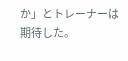か」とトレーナーは期待した。